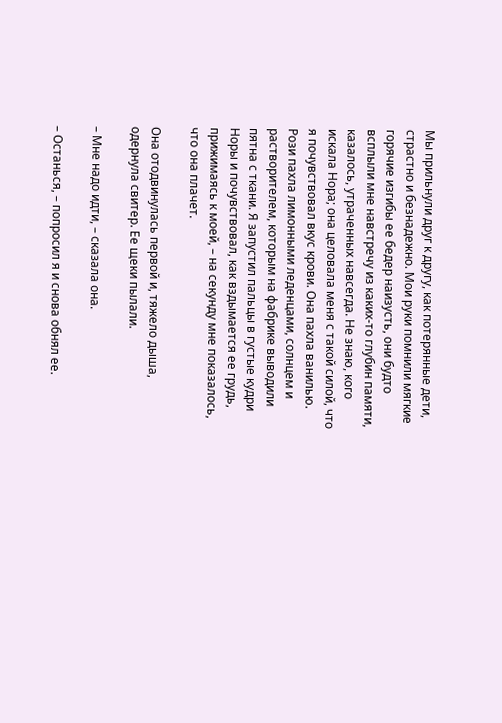Мы прильнули друг к другу, как потерянные дети, страстно и безнадежно. Мои руки помнили мягкие горячие изгибы ее бедер наизусть, они будто всплыли мне навстречу из каких-то глубин памяти, казалось, утраченных навсегда. Не знаю, кого искала Нора; она целовала меня с такой силой, что я почувствовал вкус крови. Она пахла ванилью. Рози пахла лимонными леденцами, солнцем и растворителем, которым на фабрике выводили пятна с ткани. Я запустил пальцы в густые кудри Норы и почувствовал, как вздымается ее грудь, прижимаясь к моей, – на секунду мне показалось, что она плачет.

Она отодвинулась первой и, тяжело дыша, одернула свитер. Ее щеки пылали.

– Мне надо идти, – сказала она.

– Останься, – попросил я и снова обнял ее.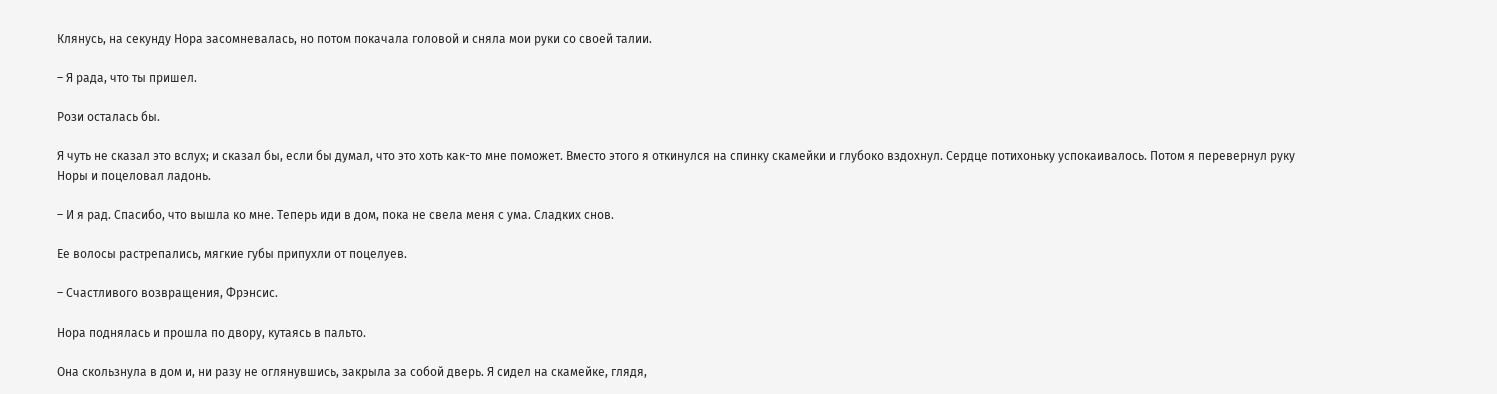Клянусь, на секунду Нора засомневалась, но потом покачала головой и сняла мои руки со своей талии.

– Я рада, что ты пришел.

Рози осталась бы.

Я чуть не сказал это вслух; и сказал бы, если бы думал, что это хоть как-то мне поможет. Вместо этого я откинулся на спинку скамейки и глубоко вздохнул. Сердце потихоньку успокаивалось. Потом я перевернул руку Норы и поцеловал ладонь.

– И я рад. Спасибо, что вышла ко мне. Теперь иди в дом, пока не свела меня с ума. Сладких снов.

Ее волосы растрепались, мягкие губы припухли от поцелуев.

– Счастливого возвращения, Фрэнсис.

Нора поднялась и прошла по двору, кутаясь в пальто.

Она скользнула в дом и, ни разу не оглянувшись, закрыла за собой дверь. Я сидел на скамейке, глядя,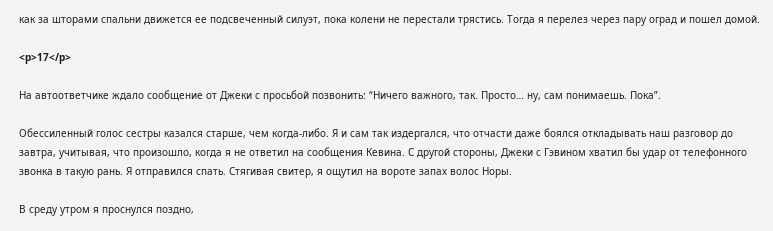как за шторами спальни движется ее подсвеченный силуэт, пока колени не перестали трястись. Тогда я перелез через пару оград и пошел домой.

<p>17</p>

На автоответчике ждало сообщение от Джеки с просьбой позвонить: “Ничего важного, так. Просто… ну, сам понимаешь. Пока”.

Обессиленный голос сестры казался старше, чем когда-либо. Я и сам так издергался, что отчасти даже боялся откладывать наш разговор до завтра, учитывая, что произошло, когда я не ответил на сообщения Кевина. С другой стороны, Джеки с Гэвином хватил бы удар от телефонного звонка в такую рань. Я отправился спать. Стягивая свитер, я ощутил на вороте запах волос Норы.

В среду утром я проснулся поздно,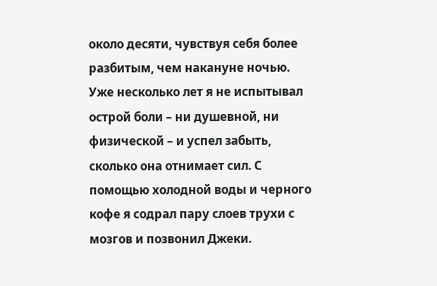около десяти, чувствуя себя более разбитым, чем накануне ночью. Уже несколько лет я не испытывал острой боли – ни душевной, ни физической – и успел забыть, сколько она отнимает сил. С помощью холодной воды и черного кофе я содрал пару слоев трухи с мозгов и позвонил Джеки.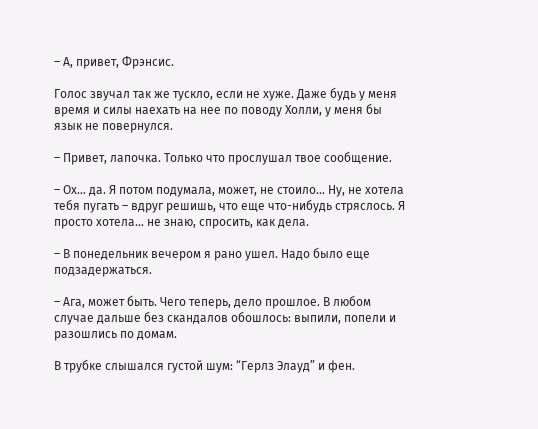– А, привет, Фрэнсис.

Голос звучал так же тускло, если не хуже. Даже будь у меня время и силы наехать на нее по поводу Холли, у меня бы язык не повернулся.

– Привет, лапочка. Только что прослушал твое сообщение.

– Ох… да. Я потом подумала, может, не стоило… Ну, не хотела тебя пугать – вдруг решишь, что еще что-нибудь стряслось. Я просто хотела… не знаю, спросить, как дела.

– В понедельник вечером я рано ушел. Надо было еще подзадержаться.

– Ага, может быть. Чего теперь, дело прошлое. В любом случае дальше без скандалов обошлось: выпили, попели и разошлись по домам.

В трубке слышался густой шум: “Герлз Элауд” и фен.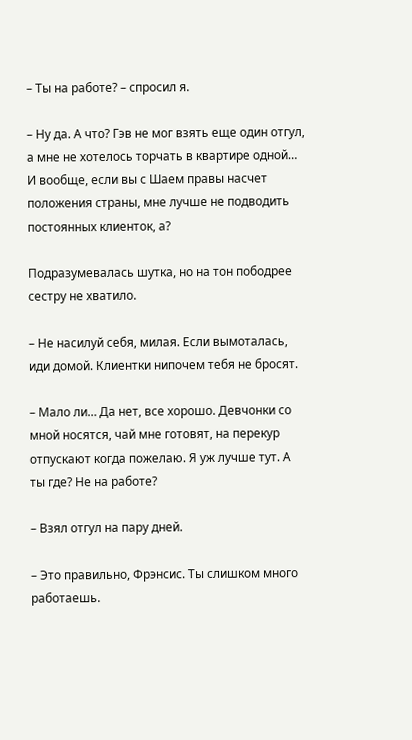– Ты на работе? – спросил я.

– Ну да. А что? Гэв не мог взять еще один отгул, а мне не хотелось торчать в квартире одной… И вообще, если вы с Шаем правы насчет положения страны, мне лучше не подводить постоянных клиенток, а?

Подразумевалась шутка, но на тон пободрее сестру не хватило.

– Не насилуй себя, милая. Если вымоталась, иди домой. Клиентки нипочем тебя не бросят.

– Мало ли… Да нет, все хорошо. Девчонки со мной носятся, чай мне готовят, на перекур отпускают когда пожелаю. Я уж лучше тут. А ты где? Не на работе?

– Взял отгул на пару дней.

– Это правильно, Фрэнсис. Ты слишком много работаешь.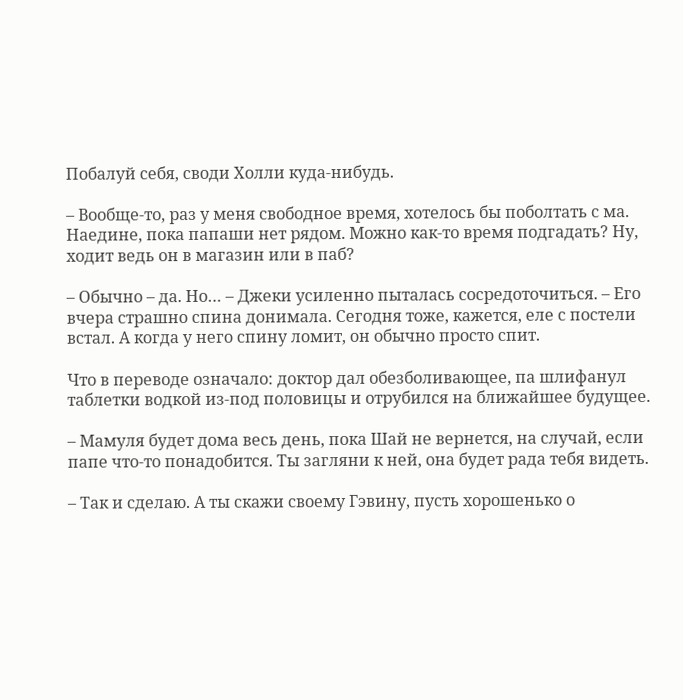Побалуй себя, своди Холли куда-нибудь.

– Вообще-то, раз у меня свободное время, хотелось бы поболтать с ма. Наедине, пока папаши нет рядом. Можно как-то время подгадать? Ну, ходит ведь он в магазин или в паб?

– Обычно – да. Но… – Джеки усиленно пыталась сосредоточиться. – Его вчера страшно спина донимала. Сегодня тоже, кажется, еле с постели встал. А когда у него спину ломит, он обычно просто спит.

Что в переводе означало: доктор дал обезболивающее, па шлифанул таблетки водкой из-под половицы и отрубился на ближайшее будущее.

– Мамуля будет дома весь день, пока Шай не вернется, на случай, если папе что-то понадобится. Ты загляни к ней, она будет рада тебя видеть.

– Так и сделаю. А ты скажи своему Гэвину, пусть хорошенько о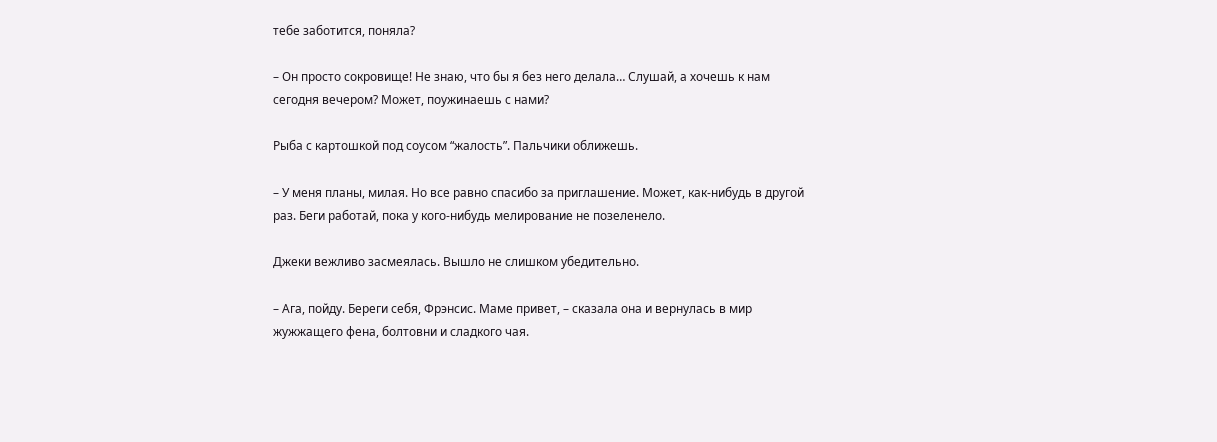тебе заботится, поняла?

– Он просто сокровище! Не знаю, что бы я без него делала… Слушай, а хочешь к нам сегодня вечером? Может, поужинаешь с нами?

Рыба с картошкой под соусом “жалость”. Пальчики оближешь.

– У меня планы, милая. Но все равно спасибо за приглашение. Может, как-нибудь в другой раз. Беги работай, пока у кого-нибудь мелирование не позеленело.

Джеки вежливо засмеялась. Вышло не слишком убедительно.

– Ага, пойду. Береги себя, Фрэнсис. Маме привет, – сказала она и вернулась в мир жужжащего фена, болтовни и сладкого чая.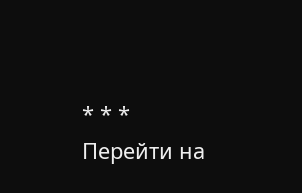* * *
Перейти на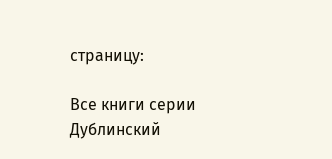страницу:

Все книги серии Дублинский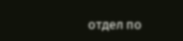отдел по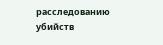расследованию убийств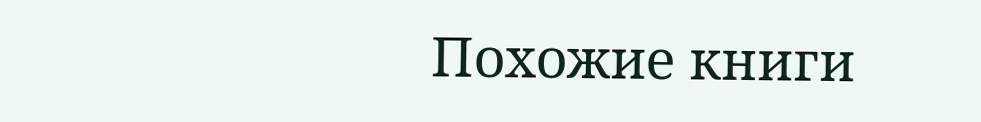Похожие книги